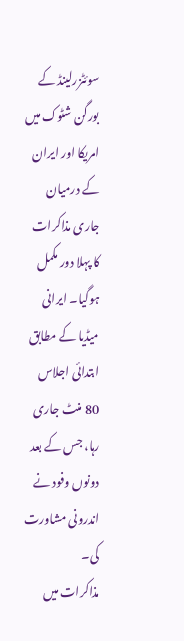سوئٹزرلینڈ کے بورگن شٹوک میں امریکا اور ایران کے درمیان جاری مذاکرات کا پہلا دور مکمل ہوگیا۔ ایرانی میڈیا کے مطابق ابتدائی اجلاس 80 منٹ جاری رہا، جس کے بعد دونوں وفود نے اندرونی مشاورت کی۔
مذاکرات میں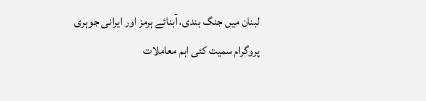لبنان میں جنگ بندی، آبنائے ہرمز اور ایرانی جوہری پروگرام سمیت کئی اہم معاملات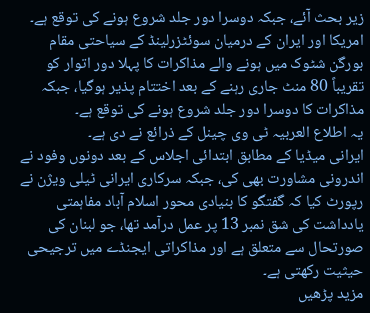زیر بحث آئے، جبکہ دوسرا دور جلد شروع ہونے کی توقع ہے۔
امریکا اور ایران کے درمیان سوئٹزرلینڈ کے سیاحتی مقام بورگن شٹوک میں ہونے والے مذاکرات کا پہلا دور اتوار کو تقریباً 80 منٹ جاری رہنے کے بعد اختتام پذیر ہوگیا، جبکہ مذاکرات کا دوسرا دور جلد شروع ہونے کی توقع ہے۔
یہ اطلاع العربیہ ٹی وی چینل کے ذرائع نے دی ہے۔
ایرانی میڈیا کے مطابق ابتدائی اجلاس کے بعد دونوں وفود نے اندرونی مشاورت بھی کی، جبکہ سرکاری ایرانی ٹیلی ویژن نے رپورٹ کیا کہ گفتگو کا بنیادی محور اسلام آباد مفاہمتی یادداشت کی شق نمبر 13 پر عمل درآمد تھا، جو لبنان کی صورتحال سے متعلق ہے اور مذاکراتی ایجنڈے میں ترجیحی حیثیت رکھتی ہے۔
مزید پڑھیں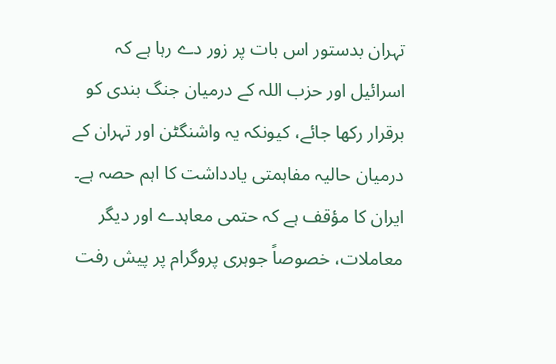تہران بدستور اس بات پر زور دے رہا ہے کہ اسرائیل اور حزب اللہ کے درمیان جنگ بندی کو برقرار رکھا جائے، کیونکہ یہ واشنگٹن اور تہران کے درمیان حالیہ مفاہمتی یادداشت کا اہم حصہ ہے۔
ایران کا مؤقف ہے کہ حتمی معاہدے اور دیگر معاملات، خصوصاً جوہری پروگرام پر پیش رفت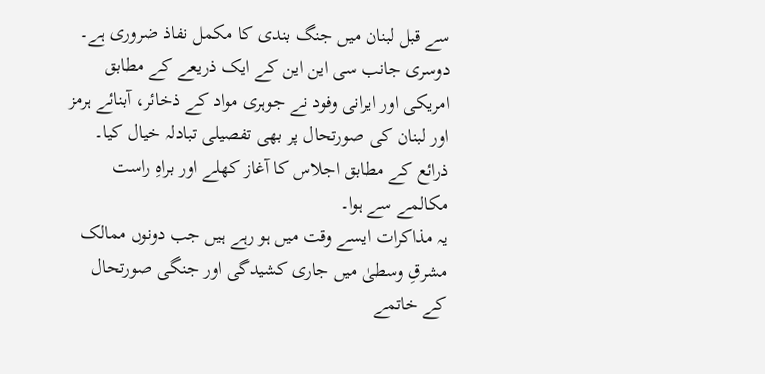سے قبل لبنان میں جنگ بندی کا مکمل نفاذ ضروری ہے۔
دوسری جانب سی این این کے ایک ذریعے کے مطابق امریکی اور ایرانی وفود نے جوہری مواد کے ذخائر، آبنائے ہرمز اور لبنان کی صورتحال پر بھی تفصیلی تبادلہ خیال کیا۔
ذرائع کے مطابق اجلاس کا آغاز کھلے اور براہِ راست مکالمے سے ہوا۔
یہ مذاکرات ایسے وقت میں ہو رہے ہیں جب دونوں ممالک مشرقِ وسطیٰ میں جاری کشیدگی اور جنگی صورتحال کے خاتمے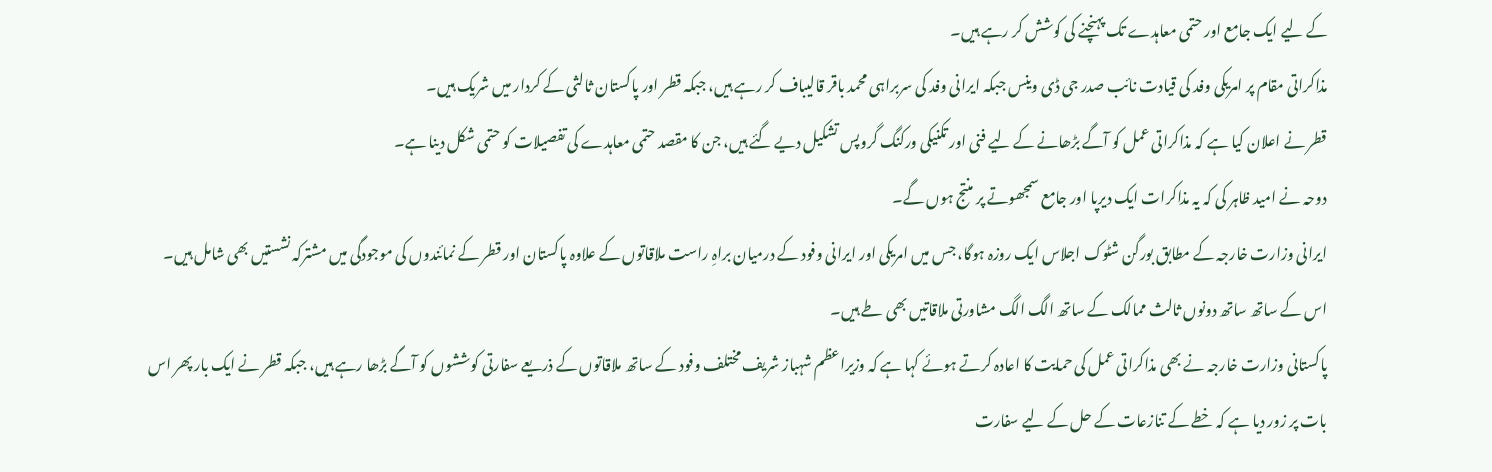کے لیے ایک جامع اور حتمی معاہدے تک پہنچنے کی کوشش کر رہے ہیں۔
مذاکراتی مقام پر امریکی وفد کی قیادت نائب صدر جی ڈی وینس جبکہ ایرانی وفد کی سربراہی محمد باقر قالیباف کر رہے ہیں، جبکہ قطر اور پاکستان ثالثی کے کردار میں شریک ہیں۔
قطر نے اعلان کیا ہے کہ مذاکراتی عمل کو آگے بڑھانے کے لیے فنی اور تکنیکی ورکنگ گروپس تشکیل دیے گئے ہیں، جن کا مقصد حتمی معاہدے کی تفصیلات کو حتمی شکل دینا ہے۔
دوحہ نے امید ظاہر کی کہ یہ مذاکرات ایک دیرپا اور جامع سمجھوتے پر منتج ہوں گے۔
ایرانی وزارت خارجہ کے مطابق بورگن شٹوک اجلاس ایک روزہ ہوگا، جس میں امریکی اور ایرانی وفود کے درمیان براہِ راست ملاقاتوں کے علاوہ پاکستان اور قطر کے نمائندوں کی موجودگی میں مشترکہ نشستیں بھی شامل ہیں۔
اس کے ساتھ ساتھ دونوں ثالث ممالک کے ساتھ الگ الگ مشاورتی ملاقاتیں بھی طے ہیں۔
پاکستانی وزارت خارجہ نے بھی مذاکراتی عمل کی حمایت کا اعادہ کرتے ہوئے کہا ہے کہ وزیراعظم شہباز شریف مختلف وفود کے ساتھ ملاقاتوں کے ذریعے سفارتی کوششوں کو آگے بڑھا رہے ہیں، جبکہ قطر نے ایک بار پھر اس بات پر زور دیا ہے کہ خطے کے تنازعات کے حل کے لیے سفارت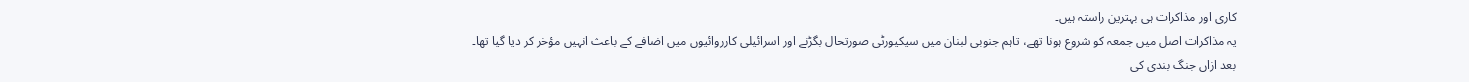کاری اور مذاکرات ہی بہترین راستہ ہیں۔
یہ مذاکرات اصل میں جمعہ کو شروع ہونا تھے، تاہم جنوبی لبنان میں سیکیورٹی صورتحال بگڑنے اور اسرائیلی کارروائیوں میں اضافے کے باعث انہیں مؤخر کر دیا گیا تھا۔
بعد ازاں جنگ بندی کی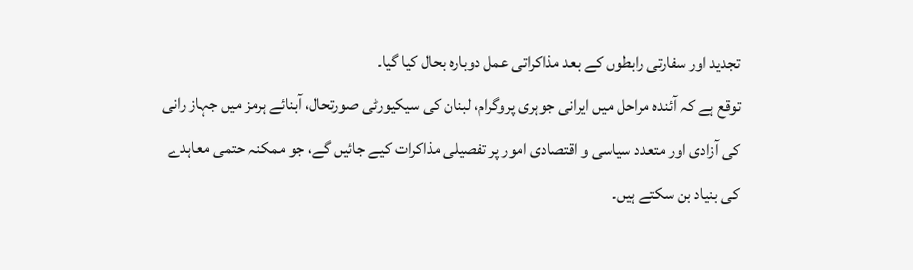تجدید اور سفارتی رابطوں کے بعد مذاکراتی عمل دوبارہ بحال کیا گیا۔
توقع ہے کہ آئندہ مراحل میں ایرانی جوہری پروگرام، لبنان کی سیکیورٹی صورتحال، آبنائے ہرمز میں جہاز رانی کی آزادی اور متعدد سیاسی و اقتصادی امور پر تفصیلی مذاکرات کیے جائیں گے، جو ممکنہ حتمی معاہدے کی بنیاد بن سکتے ہیں۔